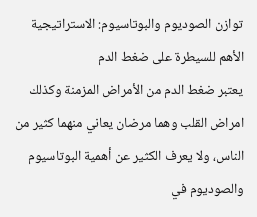توازن الصوديوم والبوتاسيوم: الاستراتيجية الأهم للسيطرة على ضغط الدم
يعتبر ضغط الدم من الأمراض المزمنة وكذلك امراض القلب وهما مرضان يعاني منهما كثير من الناس، ولا يعرف الكثير عن أهمية البوتاسيوم والصوديوم في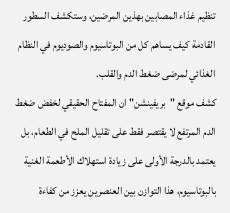تنظيم غذاء المصابين بهذين المرضين، وستكشف السطور القادمة كيف يساهم كل من البوتاسيوم والصوديوم في النظام الغذائي لمرضى ضغط الدم والقلب.
كشف موقع "بريفينشن" ان المفتاح الحقيقي لخفض ضغط الدم المرتفع لا يقتصر فقط على تقليل الملح في الطعام، بل يعتمد بالدرجة الأولى على زيادة استهلاك الأطعمة الغنية بالبوتاسيوم، هذا التوازن بين العنصرين يعزز من كفاءة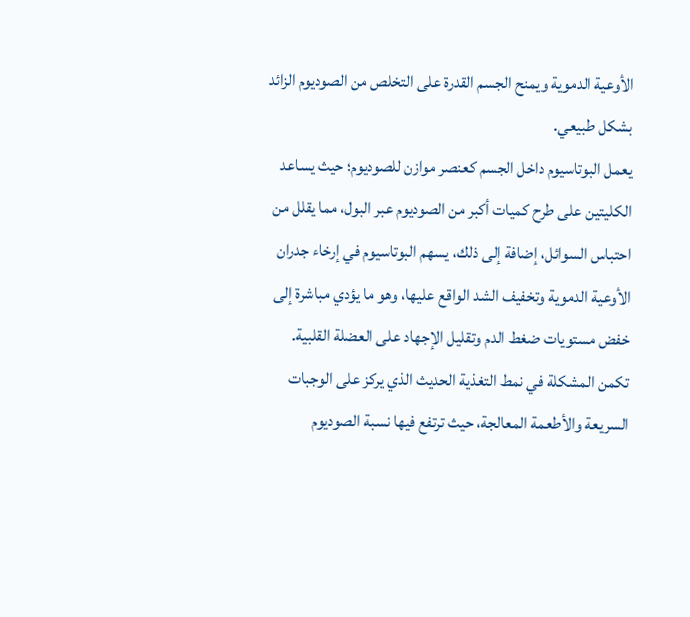الأوعية الدموية ويمنح الجسم القدرة على التخلص من الصوديوم الزائد بشكل طبيعي.
يعمل البوتاسيوم داخل الجسم كعنصر موازن للصوديوم؛ حيث يساعد الكليتين على طرح كميات أكبر من الصوديوم عبر البول، مما يقلل من احتباس السوائل، إضافة إلى ذلك، يسهم البوتاسيوم في إرخاء جدران الأوعية الدموية وتخفيف الشد الواقع عليها، وهو ما يؤدي مباشرة إلى خفض مستويات ضغط الدم وتقليل الإجهاد على العضلة القلبية.
تكمن المشكلة في نمط التغذية الحديث الذي يركز على الوجبات السريعة والأطعمة المعالجة، حيث ترتفع فيها نسبة الصوديوم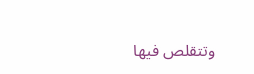وتتقلص فيها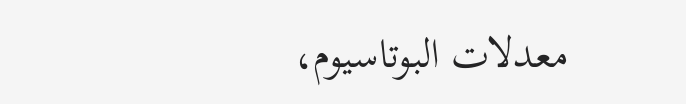معدلات البوتاسيوم،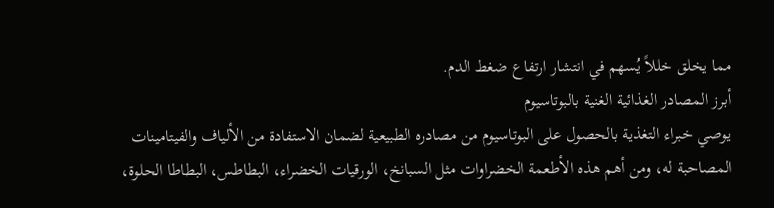مما يخلق خللاً يُسهم في انتشار ارتفاع ضغط الدم.
أبرز المصادر الغذائية الغنية بالبوتاسيوم
يوصي خبراء التغذية بالحصول على البوتاسيوم من مصادره الطبيعية لضمان الاستفادة من الألياف والفيتامينات المصاحبة له، ومن أهم هذه الأطعمة الخضراوات مثل السبانخ، الورقيات الخضراء، البطاطس، البطاطا الحلوة،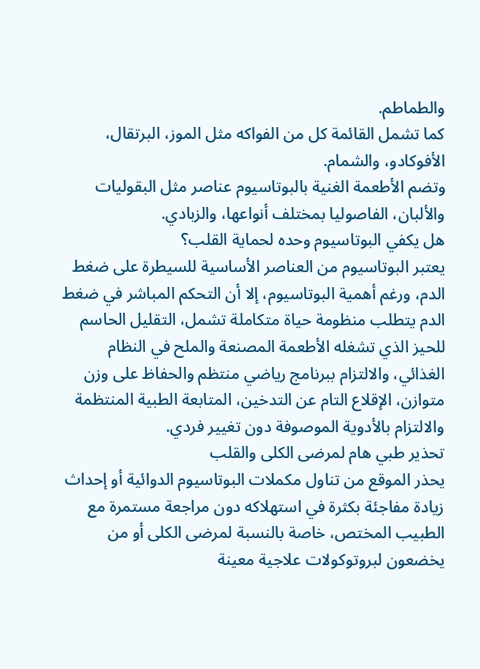والطماطم.
كما تشمل القائمة كل من الفواكه مثل الموز، البرتقال، الأفوكادو، والشمام.
وتضم الأطعمة الغنية بالبوتاسيوم عناصر مثل البقوليات والألبان، الفاصوليا بمختلف أنواعها، والزبادي.
هل يكفي البوتاسيوم وحده لحماية القلب؟
يعتبر البوتاسيوم من العناصر الأساسية للسيطرة على ضغط الدم، ورغم أهمية البوتاسيوم، إلا أن التحكم المباشر في ضغط الدم يتطلب منظومة حياة متكاملة تشمل، التقليل الحاسم للحيز الذي تشغله الأطعمة المصنعة والملح في النظام الغذائي، والالتزام ببرنامج رياضي منتظم والحفاظ على وزن متوازن، الإقلاع التام عن التدخين، المتابعة الطبية المنتظمة والالتزام بالأدوية الموصوفة دون تغيير فردي.
تحذير طبي هام لمرضى الكلى والقلب
يحذر الموقع من تناول مكملات البوتاسيوم الدوائية أو إحداث زيادة مفاجئة بكثرة في استهلاكه دون مراجعة مستمرة مع الطبيب المختص، خاصة بالنسبة لمرضى الكلى أو من يخضعون لبروتوكولات علاجية معينة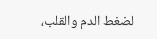لضغط الدم والقلب،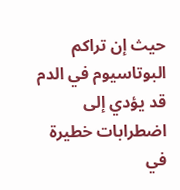حيث إن تراكم البوتاسيوم في الدم قد يؤدي إلى اضطرابات خطيرة في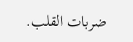ضربات القلب.